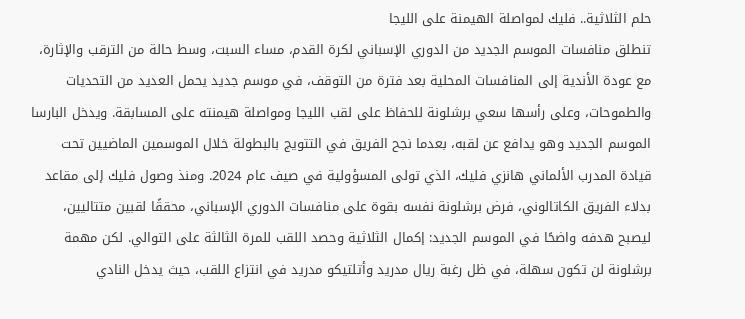حلم الثلاثية.. فليك لمواصلة الهيمنة على الليجا
تنطلق منافسات الموسم الجديد من الدوري الإسباني لكرة القدم، مساء السبت، وسط حالة من الترقب والإثارة، مع عودة الأندية إلى المنافسات المحلية بعد فترة من التوقف، في موسم جديد يحمل العديد من التحديات والطموحات، وعلى رأسها سعي برشلونة للحفاظ على لقب الليجا ومواصلة هيمنته على المسابقة. ويدخل البارسا الموسم الجديد وهو يدافع عن لقبه، بعدما نجح الفريق في التتويج بالبطولة خلال الموسمين الماضيين تحت قيادة المدرب الألماني هانزي فليك، الذي تولى المسؤولية في صيف عام 2024. ومنذ وصول فليك إلى مقاعد بدلاء الفريق الكاتالوني، فرض برشلونة نفسه بقوة على منافسات الدوري الإسباني، محققًا لقبين متتاليين، ليصبح هدفه واضحًا في الموسم الجديد: إكمال الثلاثية وحصد اللقب للمرة الثالثة على التوالي. لكن مهمة برشلونة لن تكون سهلة، في ظل رغبة ريال مدريد وأتلتيكو مدريد في انتزاع اللقب، حيث يدخل النادي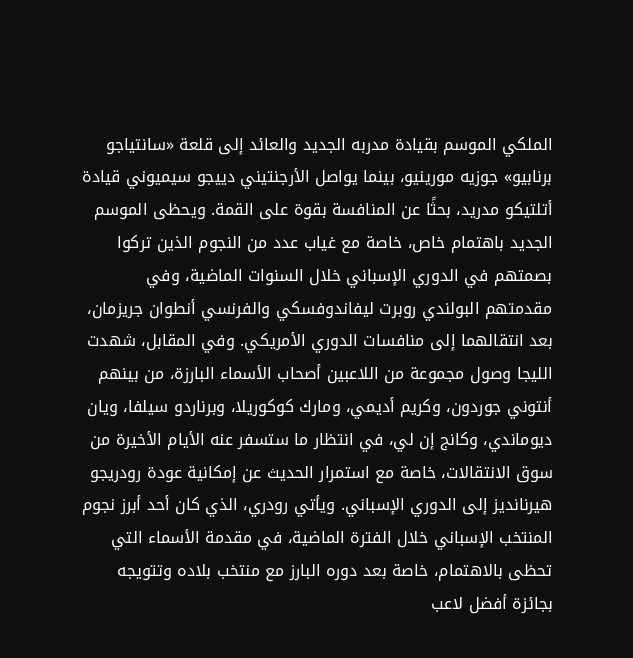الملكي الموسم بقيادة مدربه الجديد والعائد إلى قلعة «سانتياجو برنابيو» جوزيه مورينيو، بينما يواصل الأرجنتيني دييجو سيميوني قيادة أتلتيكو مدريد، بحثًا عن المنافسة بقوة على القمة. ويحظى الموسم الجديد باهتمام خاص، خاصة مع غياب عدد من النجوم الذين تركوا بصمتهم في الدوري الإسباني خلال السنوات الماضية، وفي مقدمتهم البولندي روبرت ليفاندوفسكي والفرنسي أنطوان جريزمان، بعد انتقالهما إلى منافسات الدوري الأمريكي. وفي المقابل، شهدت الليجا وصول مجموعة من اللاعبين أصحاب الأسماء البارزة، من بينهم أنتوني جوردون، وكريم أديمي، ومارك كوكوريلا، وبرناردو سيلفا، ويان ديوماندي، وكانج إن لي، في انتظار ما ستسفر عنه الأيام الأخيرة من سوق الانتقالات، خاصة مع استمرار الحديث عن إمكانية عودة رودريجو هيرنانديز إلى الدوري الإسباني. ويأتي رودري، الذي كان أحد أبرز نجوم المنتخب الإسباني خلال الفترة الماضية، في مقدمة الأسماء التي تحظى بالاهتمام، خاصة بعد دوره البارز مع منتخب بلاده وتتويجه بجائزة أفضل لاعب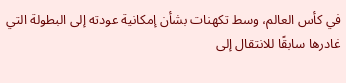في كأس العالم، وسط تكهنات بشأن إمكانية عودته إلى البطولة التي غادرها سابقًا للانتقال إلى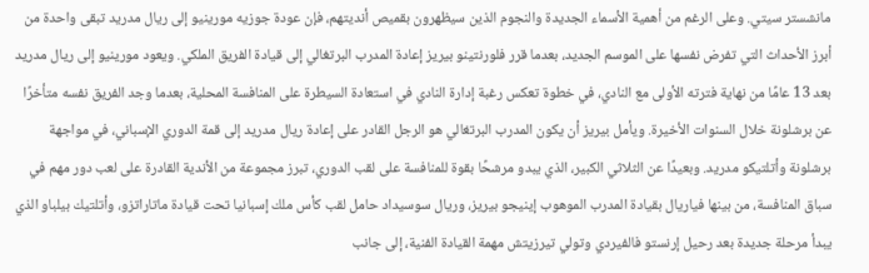مانشستر سيتي. وعلى الرغم من أهمية الأسماء الجديدة والنجوم الذين سيظهرون بقميص أنديتهم، فإن عودة جوزيه مورينيو إلى ريال مدريد تبقى واحدة من أبرز الأحداث التي تفرض نفسها على الموسم الجديد، بعدما قرر فلورنتينو بيريز إعادة المدرب البرتغالي إلى قيادة الفريق الملكي. ويعود مورينيو إلى ريال مدريد بعد 13 عامًا من نهاية فترته الأولى مع النادي، في خطوة تعكس رغبة إدارة النادي في استعادة السيطرة على المنافسة المحلية، بعدما وجد الفريق نفسه متأخرًا عن برشلونة خلال السنوات الأخيرة. ويأمل بيريز أن يكون المدرب البرتغالي هو الرجل القادر على إعادة ريال مدريد إلى قمة الدوري الإسباني، في مواجهة برشلونة وأتلتيكو مدريد. وبعيدًا عن الثلاثي الكبير، الذي يبدو مرشحًا بقوة للمنافسة على لقب الدوري، تبرز مجموعة من الأندية القادرة على لعب دور مهم في سباق المنافسة، من بينها فياريال بقيادة المدرب الموهوب إينيجو بيريز، وريال سوسيداد حامل لقب كأس ملك إسبانيا تحت قيادة ماتاراتزو، وأتلتيك بيلباو الذي يبدأ مرحلة جديدة بعد رحيل إرنستو فالفيردي وتولي تيرزيتش مهمة القيادة الفنية، إلى جانب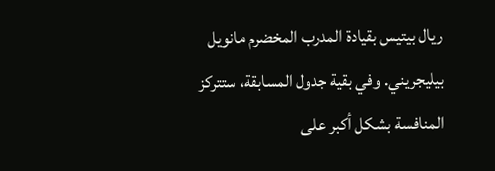ريال بيتيس بقيادة المدرب المخضرم مانويل بيليجريني. وفي بقية جدول المسابقة، ستتركز المنافسة بشكل أكبر على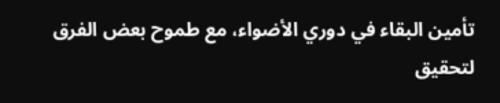تأمين البقاء في دوري الأضواء، مع طموح بعض الفرق لتحقيق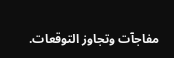مفاجآت وتجاوز التوقعات.